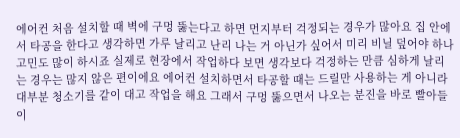에어컨 처음 설치할 때 벽에 구멍 뚫는다고 하면 먼지부터 걱정되는 경우가 많아요 집 안에서 타공을 한다고 생각하면 가루 날리고 난리 나는 거 아닌가 싶어서 미리 비닐 덮어야 하나 고민도 많이 하시죠 실제로 현장에서 작업하다 보면 생각보다 걱정하는 만큼 심하게 날리는 경우는 많지 않은 편이에요 에어컨 설치하면서 타공할 때는 드릴만 사용하는 게 아니라 대부분 청소기를 같이 대고 작업을 해요 그래서 구멍 뚫으면서 나오는 분진을 바로 빨아들이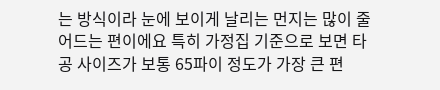는 방식이라 눈에 보이게 날리는 먼지는 많이 줄어드는 편이에요 특히 가정집 기준으로 보면 타공 사이즈가 보통 65파이 정도가 가장 큰 편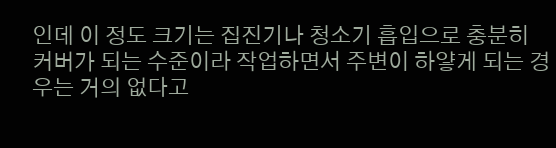인데 이 정도 크기는 집진기나 청소기 흡입으로 충분히 커버가 되는 수준이라 작업하면서 주변이 하얗게 되는 경우는 거의 없다고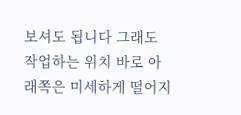보셔도 됩니다 그래도 작업하는 위치 바로 아래쪽은 미세하게 떨어지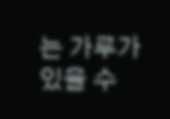는 가루가 있을 수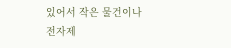있어서 작은 물건이나 전자제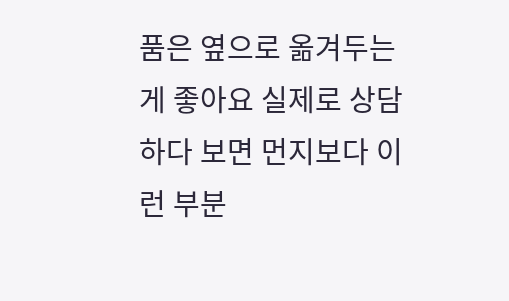품은 옆으로 옮겨두는 게 좋아요 실제로 상담하다 보면 먼지보다 이런 부분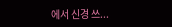에서 신경 쓰...